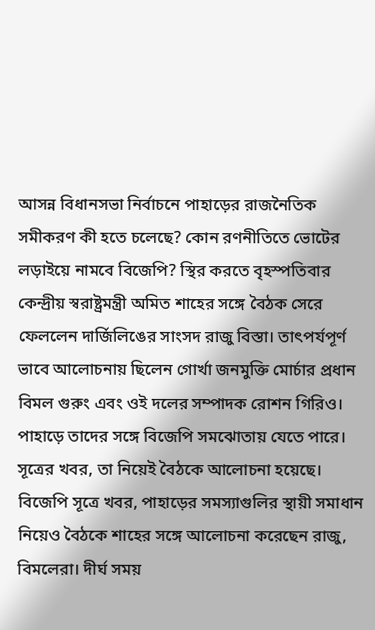আসন্ন বিধানসভা নির্বাচনে পাহাড়ের রাজনৈতিক সমীকরণ কী হতে চলেছে? কোন রণনীতিতে ভোটের লড়াইয়ে নামবে বিজেপি? স্থির করতে বৃহস্পতিবার কেন্দ্রীয় স্বরাষ্ট্রমন্ত্রী অমিত শাহের সঙ্গে বৈঠক সেরে ফেললেন দার্জিলিঙের সাংসদ রাজু বিস্তা। তাৎপর্যপূর্ণ ভাবে আলোচনায় ছিলেন গোর্খা জনমুক্তি মোর্চার প্রধান বিমল গুরুং এবং ওই দলের সম্পাদক রোশন গিরিও। পাহাড়ে তাদের সঙ্গে বিজেপি সমঝোতায় যেতে পারে। সূত্রের খবর, তা নিয়েই বৈঠকে আলোচনা হয়েছে।
বিজেপি সূত্রে খবর, পাহাড়ের সমস্যাগুলির স্থায়ী সমাধান নিয়েও বৈঠকে শাহের সঙ্গে আলোচনা করেছেন রাজু, বিমলেরা। দীর্ঘ সময়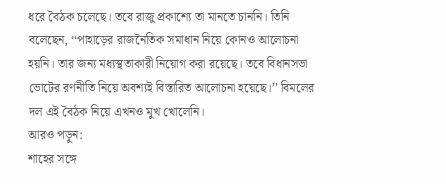ধরে বৈঠক চলেছে। তবে রাজু প্রকাশ্যে তা মানতে চাননি। তিনি বলেছেন, ‘‘পাহাড়ের রাজনৈতিক সমাধান নিয়ে কোনও আলোচনা হয়নি। তার জন্য মধ্যস্থতাকারী নিয়োগ করা রয়েছে। তবে বিধানসভা ভোটের রণনীতি নিয়ে অবশ্যই বিস্তারিত আলোচনা হয়েছে।’’ বিমলের দল এই বৈঠক নিয়ে এখনও মুখ খোলেনি।
আরও পড়ুন:
শাহের সঙ্গে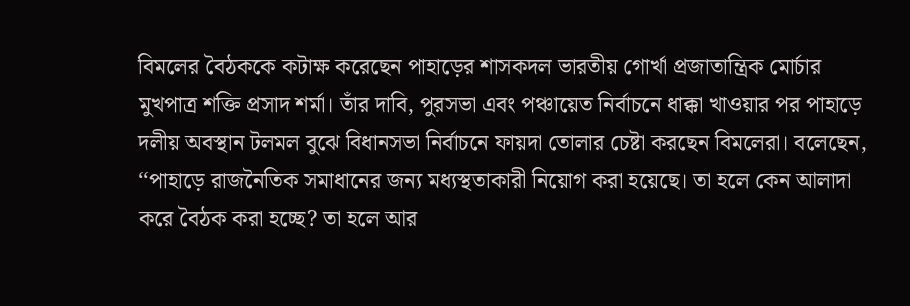বিমলের বৈঠককে কটাক্ষ করেছেন পাহাড়ের শাসকদল ভারতীয় গোর্খা প্রজাতান্ত্রিক মোর্চার মুখপাত্র শক্তি প্রসাদ শর্মা। তাঁর দাবি, পুরসভা এবং পঞ্চায়েত নির্বাচনে ধাক্কা খাওয়ার পর পাহাড়ে দলীয় অবস্থান টলমল বুঝে বিধানসভা নির্বাচনে ফায়দা তোলার চেষ্টা করছেন বিমলেরা। বলেছেন, ‘‘পাহাড়ে রাজনৈতিক সমাধানের জন্য মধ্যস্থতাকারী নিয়োগ করা হয়েছে। তা হলে কেন আলাদা করে বৈঠক করা হচ্ছে? তা হলে আর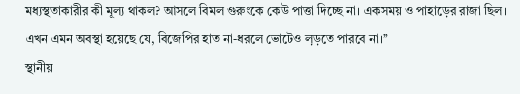মধ্যস্থতাকারীর কী মূল্য থাকল? আসলে বিমল গুরুংকে কেউ পাত্তা দিচ্ছে না। একসময় ও পাহাড়ের রাজা ছিল। এখন এমন অবস্থা হয়েছে যে, বিজেপির হাত না-ধরলে ভোটেও ল়ড়তে পারবে না।’’
স্থানীয়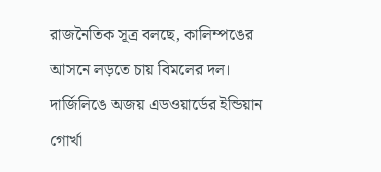রাজনৈতিক সূত্র বলছে, কালিম্পঙের আসনে লড়তে চায় বিমলের দল। দার্জিলিঙে অজয় এডওয়ার্ডের ইন্ডিয়ান গোর্খা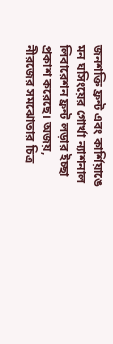জনশক্তি ফ্রন্ট এবং কার্শিয়াঙে মন ঘসিংয়ের গোর্খা ন্যাশনাল লিবারেশন ফ্রন্ট লড়ার ইচ্ছা প্রকাশ করেছে। অজয়, নীরজের সমঝোতার চিত্র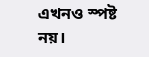এখনও স্পষ্ট নয়।